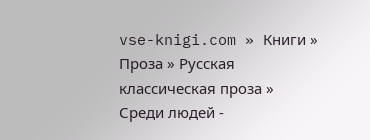vse-knigi.com » Книги » Проза » Русская классическая проза » Среди людей -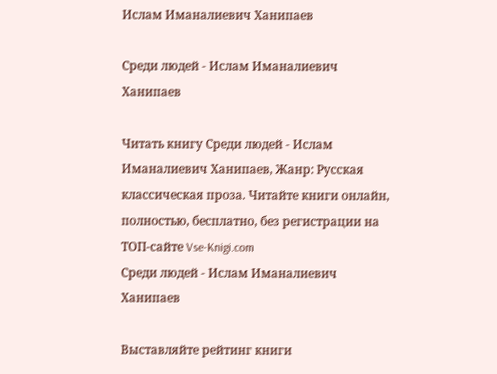Ислам Иманалиевич Ханипаев

Среди людей - Ислам Иманалиевич Ханипаев

Читать книгу Среди людей - Ислам Иманалиевич Ханипаев, Жанр: Русская классическая проза. Читайте книги онлайн, полностью, бесплатно, без регистрации на ТОП-сайте Vse-Knigi.com
Среди людей - Ислам Иманалиевич Ханипаев

Выставляйте рейтинг книги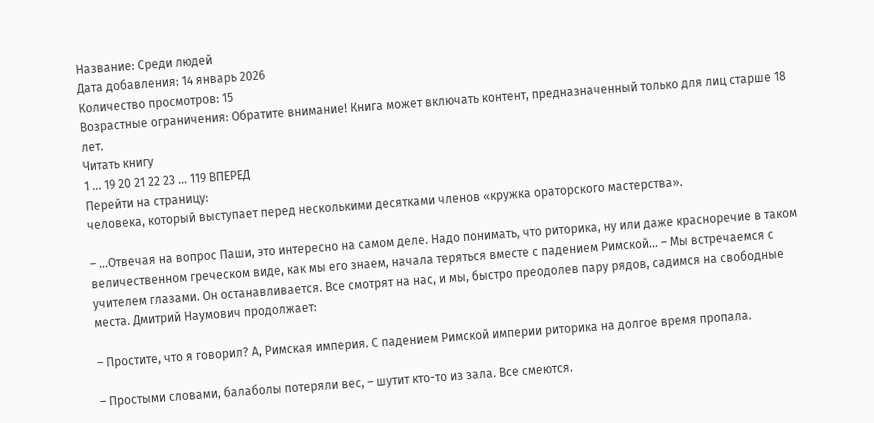Название: Среди людей
Дата добавления: 14 январь 2026
Количество просмотров: 15
Возрастные ограничения: Обратите внимание! Книга может включать контент, предназначенный только для лиц старше 18 лет.
Читать книгу
1 ... 19 20 21 22 23 ... 119 ВПЕРЕД
Перейти на страницу:
человека, который выступает перед несколькими десятками членов «кружка ораторского мастерства».

– …Отвечая на вопрос Паши, это интересно на самом деле. Надо понимать, что риторика, ну или даже красноречие в таком величественном греческом виде, как мы его знаем, начала теряться вместе с падением Римской… – Мы встречаемся с учителем глазами. Он останавливается. Все смотрят на нас, и мы, быстро преодолев пару рядов, садимся на свободные места. Дмитрий Наумович продолжает:

– Простите, что я говорил? А, Римская империя. С падением Римской империи риторика на долгое время пропала.

– Простыми словами, балаболы потеряли вес, – шутит кто-то из зала. Все смеются.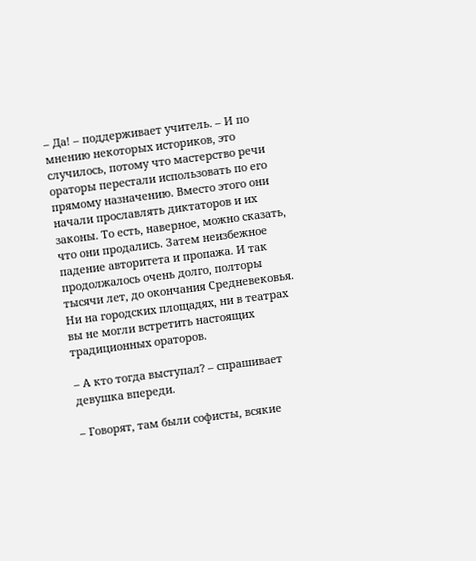– Да! – поддерживает учитель. – И по мнению некоторых историков, это случилось, потому что мастерство речи ораторы перестали использовать по его прямому назначению. Вместо этого они начали прославлять диктаторов и их законы. То есть, наверное, можно сказать, что они продались. Затем неизбежное падение авторитета и пропажа. И так продолжалось очень долго, полторы тысячи лет, до окончания Средневековья. Ни на городских площадях, ни в театрах вы не могли встретить настоящих традиционных ораторов.

– А кто тогда выступал? – спрашивает девушка впереди.

– Говорят, там были софисты, всякие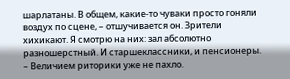шарлатаны. В общем, какие-то чуваки просто гоняли воздух по сцене, – отшучивается он. Зрители хихикают. Я смотрю на них: зал абсолютно разношерстный. И старшеклассники, и пенсионеры. – Величием риторики уже не пахло.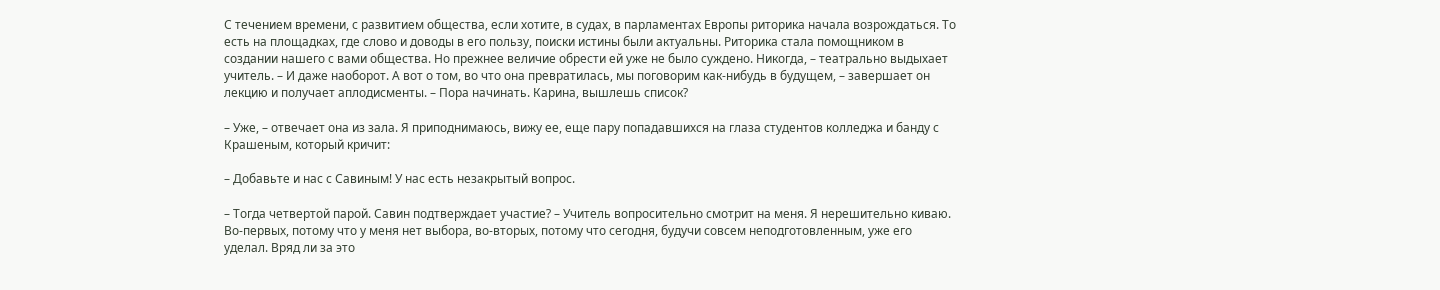С течением времени, с развитием общества, если хотите, в судах, в парламентах Европы риторика начала возрождаться. То есть на площадках, где слово и доводы в его пользу, поиски истины были актуальны. Риторика стала помощником в создании нашего с вами общества. Но прежнее величие обрести ей уже не было суждено. Никогда, – театрально выдыхает учитель. – И даже наоборот. А вот о том, во что она превратилась, мы поговорим как-нибудь в будущем, – завершает он лекцию и получает аплодисменты. – Пора начинать. Карина, вышлешь список?

– Уже, – отвечает она из зала. Я приподнимаюсь, вижу ее, еще пару попадавшихся на глаза студентов колледжа и банду с Крашеным, который кричит:

– Добавьте и нас с Савиным! У нас есть незакрытый вопрос.

– Тогда четвертой парой. Савин подтверждает участие? – Учитель вопросительно смотрит на меня. Я нерешительно киваю. Во-первых, потому что у меня нет выбора, во-вторых, потому что сегодня, будучи совсем неподготовленным, уже его уделал. Вряд ли за это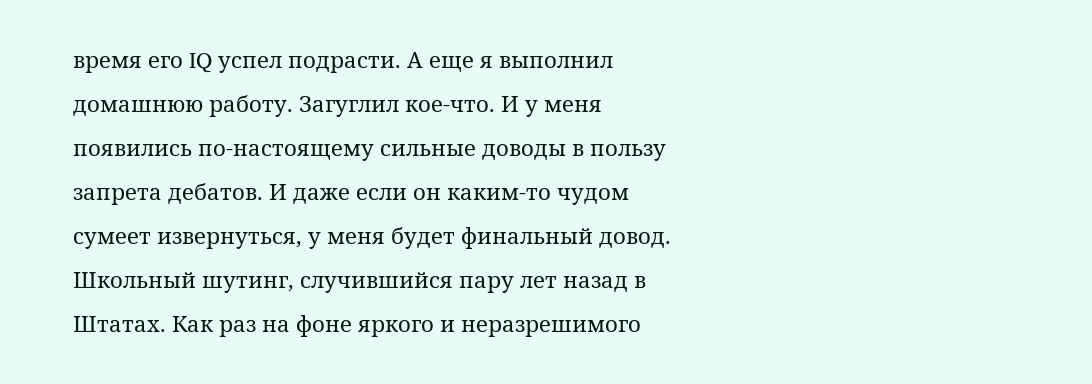время его IQ успел подрасти. А еще я выполнил домашнюю работу. Загуглил кое-что. И у меня появились по-настоящему сильные доводы в пользу запрета дебатов. И даже если он каким-то чудом сумеет извернуться, у меня будет финальный довод. Школьный шутинг, случившийся пару лет назад в Штатах. Как раз на фоне яркого и неразрешимого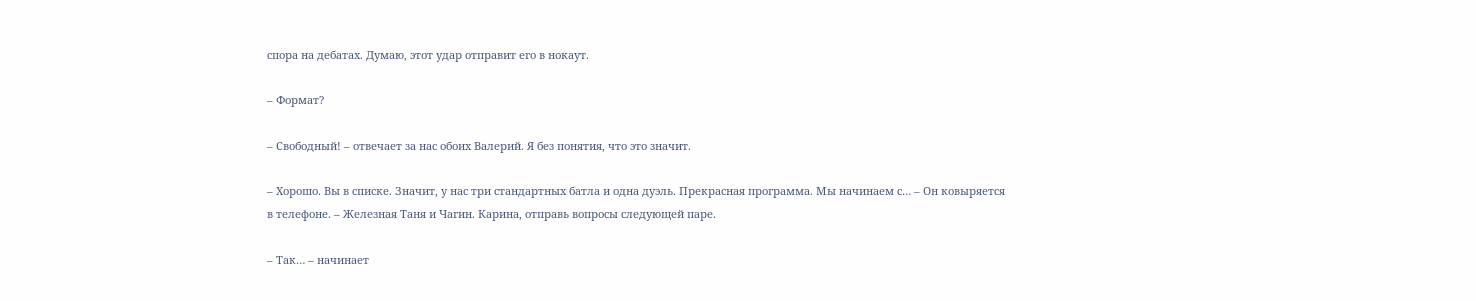спора на дебатах. Думаю, этот удар отправит его в нокаут.

– Формат?

– Свободный! – отвечает за нас обоих Валерий. Я без понятия, что это значит.

– Хорошо. Вы в списке. Значит, у нас три стандартных батла и одна дуэль. Прекрасная программа. Мы начинаем с… – Он ковыряется в телефоне. – Железная Таня и Чагин. Карина, отправь вопросы следующей паре.

– Так… – начинает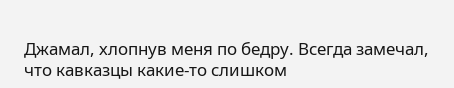Джамал, хлопнув меня по бедру. Всегда замечал, что кавказцы какие-то слишком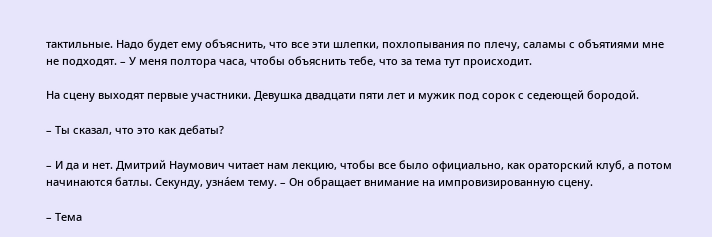тактильные. Надо будет ему объяснить, что все эти шлепки, похлопывания по плечу, саламы с объятиями мне не подходят. – У меня полтора часа, чтобы объяснить тебе, что за тема тут происходит.

На сцену выходят первые участники. Девушка двадцати пяти лет и мужик под сорок с седеющей бородой.

– Ты сказал, что это как дебаты?

– И да и нет. Дмитрий Наумович читает нам лекцию, чтобы все было официально, как ораторский клуб, а потом начинаются батлы. Секунду, узна́ем тему. – Он обращает внимание на импровизированную сцену.

– Тема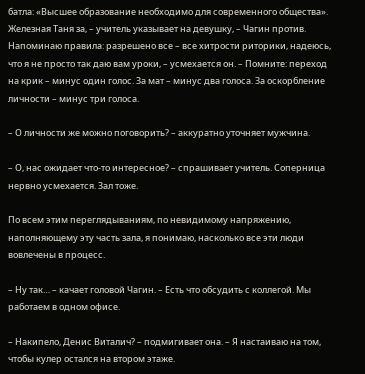батла: «Высшее образование необходимо для современного общества». Железная Таня за, – учитель указывает на девушку, – Чагин против. Напоминаю правила: разрешено все – все хитрости риторики, надеюсь, что я не просто так даю вам уроки, – усмехается он. – Помните: переход на крик – минус один голос. За мат – минус два голоса. За оскорбление личности – минус три голоса.

– О личности же можно поговорить? – аккуратно уточняет мужчина.

– О, нас ожидает что-то интересное? – спрашивает учитель. Соперница нервно усмехается. Зал тоже.

По всем этим переглядываниям, по невидимому напряжению, наполняющему эту часть зала, я понимаю, насколько все эти люди вовлечены в процесс.

– Ну так… – качает головой Чагин. – Есть что обсудить с коллегой. Мы работаем в одном офисе.

– Накипело, Денис Виталич? – подмигивает она. – Я настаиваю на том, чтобы кулер остался на втором этаже.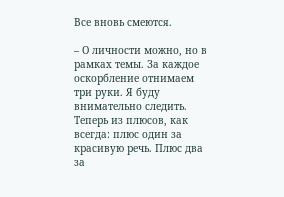Все вновь смеются.

– О личности можно, но в рамках темы. За каждое оскорбление отнимаем три руки. Я буду внимательно следить. Теперь из плюсов, как всегда: плюс один за красивую речь. Плюс два за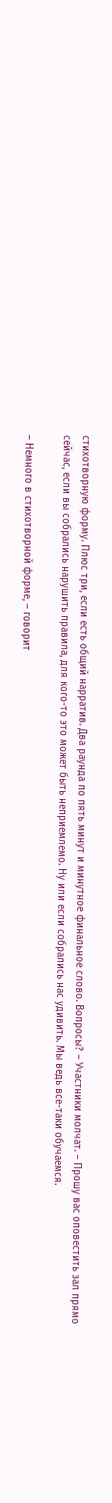стихотворную форму. Плюс три, если есть общий нарратив. Два раунда по пять минут и минутное финальное слово. Вопросы? – Участники молчат. – Прошу вас оповестить зал прямо сейчас, если вы собрались нарушить правила, для кого-то это может быть неприемлемо. Ну или если собрались нас удивить. Мы ведь все-таки обучаемся.

– Немного в стихотворной форме, – говорит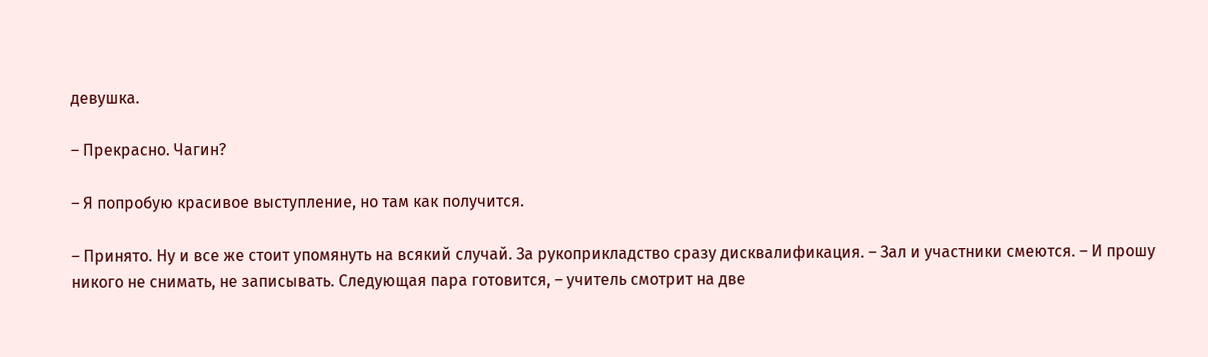девушка.

– Прекрасно. Чагин?

– Я попробую красивое выступление, но там как получится.

– Принято. Ну и все же стоит упомянуть на всякий случай. За рукоприкладство сразу дисквалификация. – Зал и участники смеются. – И прошу никого не снимать, не записывать. Следующая пара готовится, – учитель смотрит на две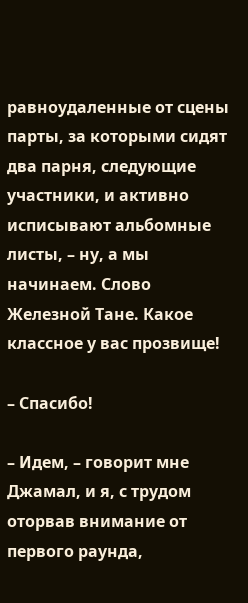равноудаленные от сцены парты, за которыми сидят два парня, следующие участники, и активно исписывают альбомные листы, – ну, а мы начинаем. Слово Железной Тане. Какое классное у вас прозвище!

– Спасибо!

– Идем, – говорит мне Джамал, и я, с трудом оторвав внимание от первого раунда,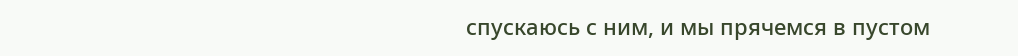спускаюсь с ним, и мы прячемся в пустом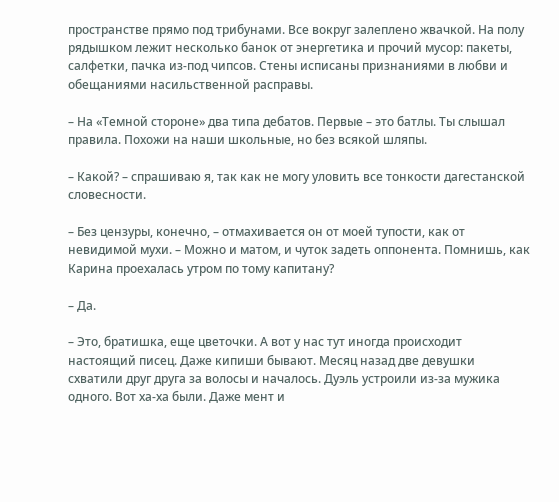пространстве прямо под трибунами. Все вокруг залеплено жвачкой. На полу рядышком лежит несколько банок от энергетика и прочий мусор: пакеты, салфетки, пачка из-под чипсов. Стены исписаны признаниями в любви и обещаниями насильственной расправы.

– На «Темной стороне» два типа дебатов. Первые – это батлы. Ты слышал правила. Похожи на наши школьные, но без всякой шляпы.

– Какой? – спрашиваю я, так как не могу уловить все тонкости дагестанской словесности.

– Без цензуры, конечно, – отмахивается он от моей тупости, как от невидимой мухи. – Можно и матом, и чуток задеть оппонента. Помнишь, как Карина проехалась утром по тому капитану?

– Да.

– Это, братишка, еще цветочки. А вот у нас тут иногда происходит настоящий писец. Даже кипиши бывают. Месяц назад две девушки схватили друг друга за волосы и началось. Дуэль устроили из-за мужика одного. Вот ха-ха были. Даже мент и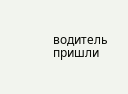водитель пришли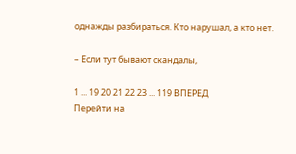однажды разбираться. Кто нарушал, а кто нет.

– Если тут бывают скандалы,

1 ... 19 20 21 22 23 ... 119 ВПЕРЕД
Перейти на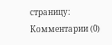страницу:
Комментарии (0)